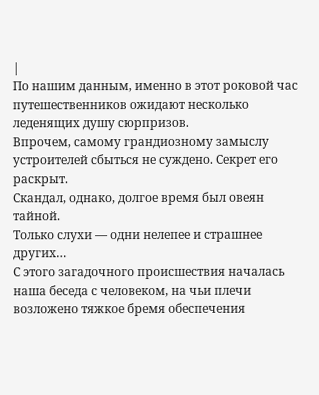|
По нашим данным, именно в этот роковой час путешественников ожидают несколько леденящих душу сюрпризов.
Впрочем, самому грандиозному замыслу устроителей сбыться не суждено. Секрет его раскрыт.
Скандал, однако, долгое время был овеян тайной.
Только слухи — одни нелепее и страшнее других…
С этого загадочного происшествия началась наша беседа с человеком, на чьи плечи возложено тяжкое бремя обеспечения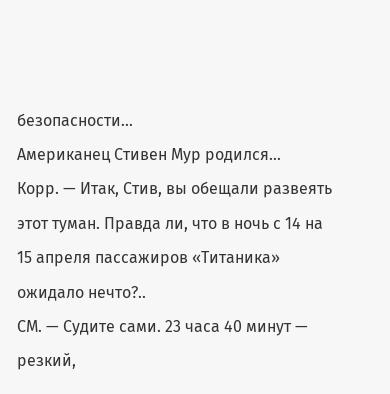безопасности…
Американец Стивен Мур родился…
Корр. — Итак, Стив, вы обещали развеять этот туман. Правда ли, что в ночь с 14 на 15 апреля пассажиров «Титаника» ожидало нечто?..
СМ. — Судите сами. 23 часа 40 минут — резкий,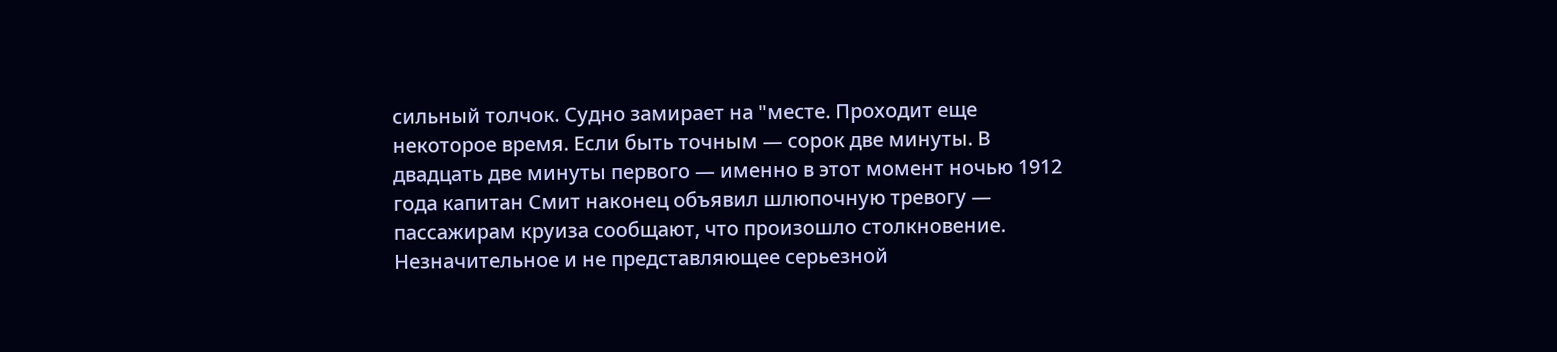сильный толчок. Судно замирает на "месте. Проходит еще некоторое время. Если быть точным — сорок две минуты. В двадцать две минуты первого — именно в этот момент ночью 1912 года капитан Смит наконец объявил шлюпочную тревогу — пассажирам круиза сообщают, что произошло столкновение. Незначительное и не представляющее серьезной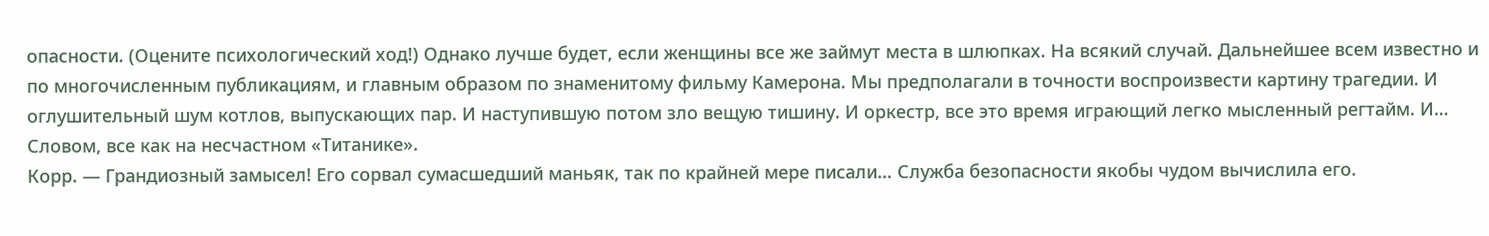опасности. (Оцените психологический ход!) Однако лучше будет, если женщины все же займут места в шлюпках. На всякий случай. Дальнейшее всем известно и по многочисленным публикациям, и главным образом по знаменитому фильму Камерона. Мы предполагали в точности воспроизвести картину трагедии. И оглушительный шум котлов, выпускающих пар. И наступившую потом зло вещую тишину. И оркестр, все это время играющий легко мысленный регтайм. И… Словом, все как на несчастном «Титанике».
Корр. — Грандиозный замысел! Его сорвал сумасшедший маньяк, так по крайней мере писали… Служба безопасности якобы чудом вычислила его.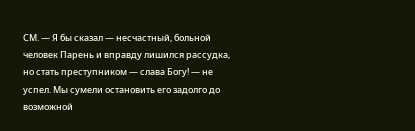СМ. — Я бы сказал — несчастный, больной человек Парень и вправду лишился рассудка, но стать преступником — слава Богу! — не успел. Мы сумели остановить его задолго до возможной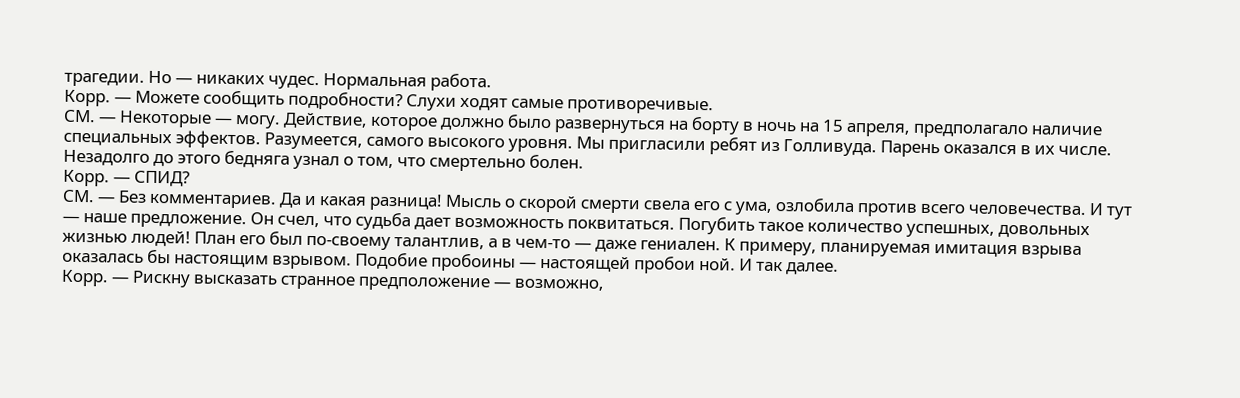трагедии. Но — никаких чудес. Нормальная работа.
Корр. — Можете сообщить подробности? Слухи ходят самые противоречивые.
СМ. — Некоторые — могу. Действие, которое должно было развернуться на борту в ночь на 15 апреля, предполагало наличие специальных эффектов. Разумеется, самого высокого уровня. Мы пригласили ребят из Голливуда. Парень оказался в их числе. Незадолго до этого бедняга узнал о том, что смертельно болен.
Корр. — СПИД?
СМ. — Без комментариев. Да и какая разница! Мысль о скорой смерти свела его с ума, озлобила против всего человечества. И тут — наше предложение. Он счел, что судьба дает возможность поквитаться. Погубить такое количество успешных, довольных жизнью людей! План его был по-своему талантлив, а в чем-то — даже гениален. К примеру, планируемая имитация взрыва оказалась бы настоящим взрывом. Подобие пробоины — настоящей пробои ной. И так далее.
Корр. — Рискну высказать странное предположение — возможно,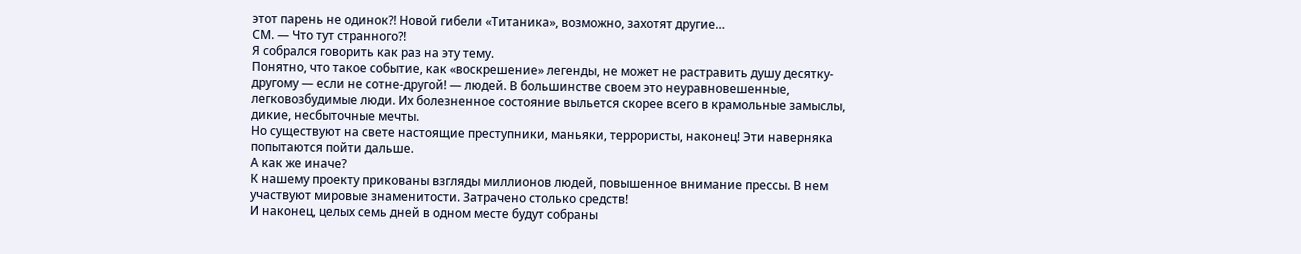этот парень не одинок?! Новой гибели «Титаника», возможно, захотят другие…
СМ. — Что тут странного?!
Я собрался говорить как раз на эту тему.
Понятно, что такое событие, как «воскрешение» легенды, не может не растравить душу десятку-другому — если не сотне-другой! — людей. В большинстве своем это неуравновешенные, легковозбудимые люди. Их болезненное состояние выльется скорее всего в крамольные замыслы, дикие, несбыточные мечты.
Но существуют на свете настоящие преступники, маньяки, террористы, наконец! Эти наверняка попытаются пойти дальше.
А как же иначе?
К нашему проекту прикованы взгляды миллионов людей, повышенное внимание прессы. В нем участвуют мировые знаменитости. Затрачено столько средств!
И наконец, целых семь дней в одном месте будут собраны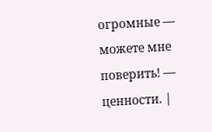огромные — можете мне поверить! — ценности. |